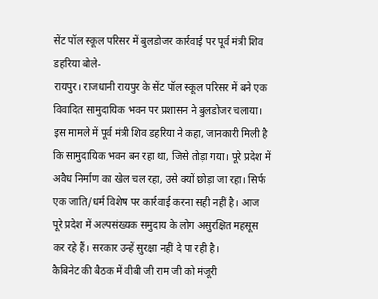सेंट पॉल स्कूल परिसर में बुलडोजर कार्रवाई पर पूर्व मंत्री शिव डहरिया बोले-
रायपुर। राजधानी रायपुर के सेंट पॉल स्कूल परिसर में बने एक विवादित सामुदायिक भवन पर प्रशासन ने बुलडोजर चलाया। इस मामले में पूर्व मंत्री शिव डहरिया ने कहा, जानकारी मिली है कि सामुदायिक भवन बन रहा था, जिसे तोड़ा गया। पूरे प्रदेश में अवैध निर्माण का खेल चल रहा, उसे क्यों छोड़ा जा रहा। सिर्फ एक जाति/धर्म विशेष पर कार्रवाई करना सही नहीं है। आज पूरे प्रदेश में अल्पसंख्यक समुदाय के लोग असुरक्षित महसूस कर रहे हैं। सरकार उन्हें सुरक्षा नहीं दे पा रही है।
कैबिनेट की बैठक में वीबी जी राम जी को मंजूरी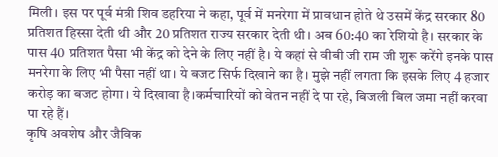मिली। इस पर पूर्व मंत्री शिव डहरिया ने कहा, पूर्व में मनरेगा में प्रावधान होते थे उसमें केंद्र सरकार 80 प्रतिशत हिस्सा देती थी और 20 प्रतिशत राज्य सरकार देती थी। अब 60:40 का रेशियो है। सरकार के पास 40 प्रतिशत पैसा भी केंद्र को देने के लिए नहीं है। ये कहां से वीबी जी राम जी शुरू करेंगे इनके पास मनरेगा के लिए भी पैसा नहीं था। ये बजट सिर्फ दिखाने का है। मुझे नहीं लगता कि इसके लिए 4 हजार करोड़ का बजट होगा। ये दिखावा है।कर्मचारियों को वेतन नहीं दे पा रहे, बिजली बिल जमा नहीं करवा पा रहे हैं।
कृषि अवशेष और जैविक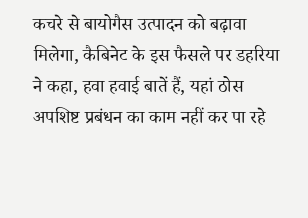कचरे से बायोगैस उत्पादन को बढ़ावा मिलेगा, कैबिनेट के इस फैसले पर डहरिया ने कहा, हवा हवाई बातें हैं, यहां ठोस अपशिष्ट प्रबंधन का काम नहीं कर पा रहे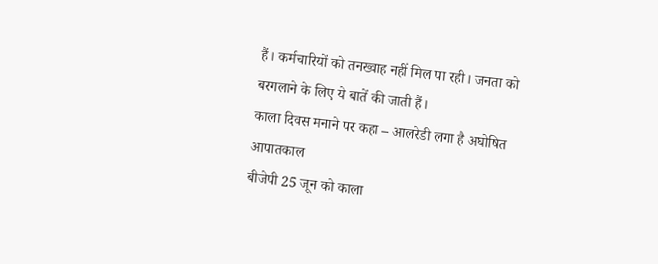हैं। कर्मचारियों को तनख्वाह नहीं मिल पा रही। जनता को बरगलाने के लिए ये बातें की जाती हैं।
काला दिवस मनाने पर कहा – आलरेडी लगा है अघोषित आपातकाल
बीजेपी 25 जून को काला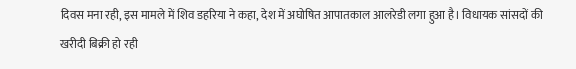दिवस मना रही, इस मामले में शिव डहरिया ने कहा, देश में अघोषित आपातकाल आलरेडी लगा हुआ है। विधायक सांसदों की खरीदी बिक्री हो रही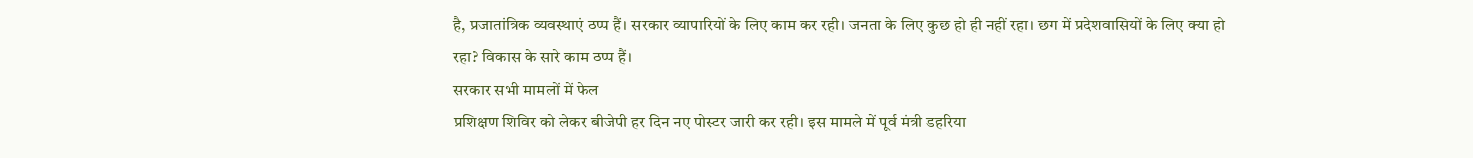है, प्रजातांत्रिक व्यवस्थाएं ठप्प हैं। सरकार व्यापारियों के लिए काम कर रही। जनता के लिए कुछ हो ही नहीं रहा। छग में प्रदेशवासियों के लिए क्या हो रहा? विकास के सारे काम ठप्प हैं।
सरकार सभी मामलों में फेल
प्रशिक्षण शिविर को लेकर बीजेपी हर दिन नए पोस्टर जारी कर रही। इस मामले में पूर्व मंत्री डहरिया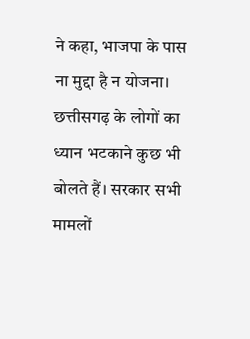ने कहा, भाजपा के पास ना मुद्दा है न योजना। छत्तीसगढ़ के लोगों का ध्यान भटकाने कुछ भी बोलते हैं। सरकार सभी मामलों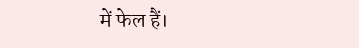में फेल हैं।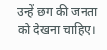उन्हें छग की जनता को देखना चाहिए।